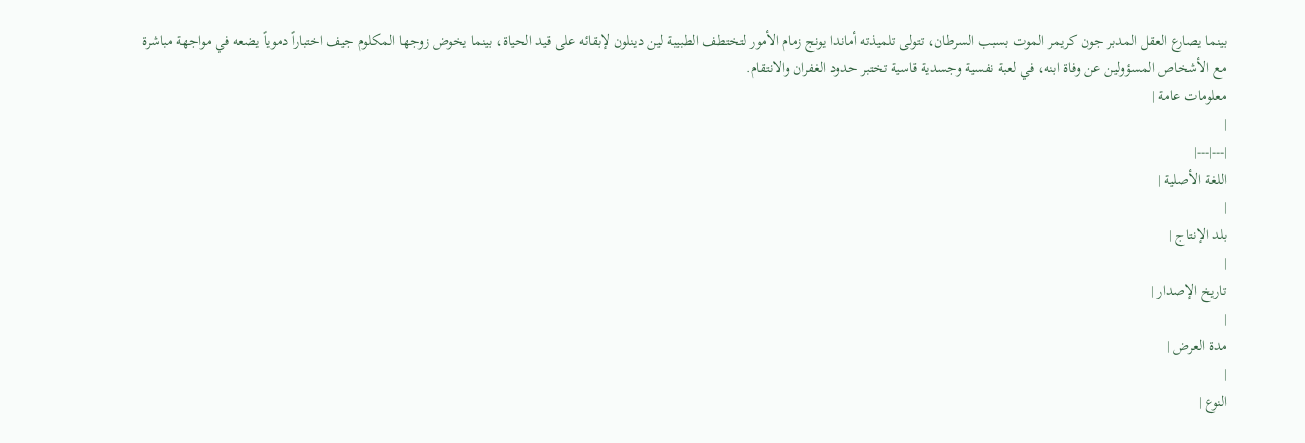بينما يصارع العقل المدبر جون كريمر الموت بسبب السرطان، تتولى تلميذته أماندا يونج زمام الأمور لتختطف الطبيبة لين دينلون لإبقائه على قيد الحياة، بينما يخوض زوجها المكلوم جيف اختباراً دموياً يضعه في مواجهة مباشرة مع الأشخاص المسؤولين عن وفاة ابنه، في لعبة نفسية وجسدية قاسية تختبر حدود الغفران والانتقام.
معلومات عامة |
|
|---|---|
اللغة الأصلية |
|
بلد الإنتاج |
|
تاريخ الإصدار |
|
مدة العرض |
|
النوع |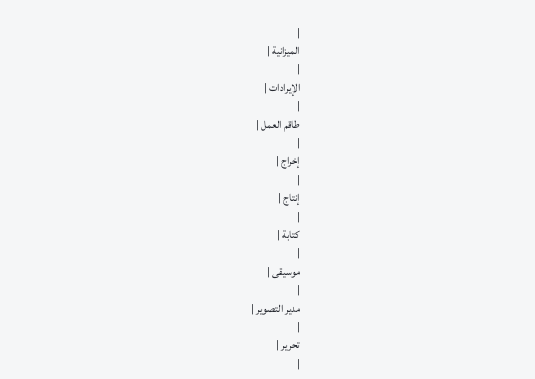|
الميزانية |
|
الإيرادات |
|
طاقم العمل |
|
إخراج |
|
إنتاج |
|
كتابة |
|
موسيقى |
|
مدير التصوير |
|
تحرير |
|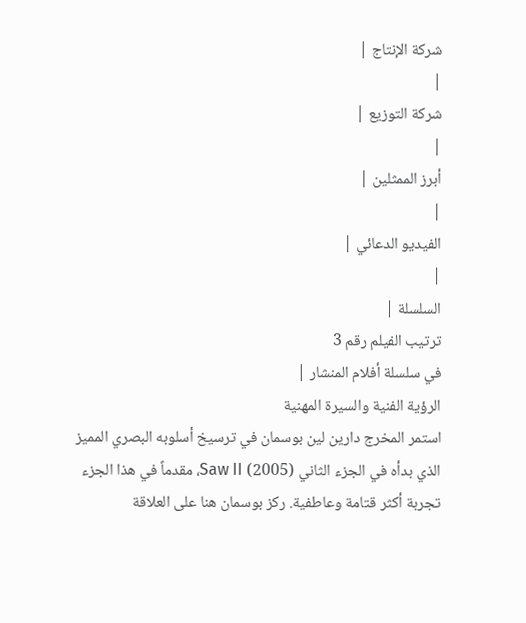شركة الإنتاج |
|
شركة التوزيع |
|
أبرز الممثلين |
|
الفيديو الدعائي |
|
السلسلة |
ترتيب الفيلم رقم 3
في سلسلة أفلام المنشار |
الرؤية الفنية والسيرة المهنية
استمر المخرج دارين لين بوسمان في ترسيخ أسلوبه البصري المميز الذي بدأه في الجزء الثاني Saw II (2005)، مقدماً في هذا الجزء تجربة أكثر قتامة وعاطفية. ركز بوسمان هنا على العلاقة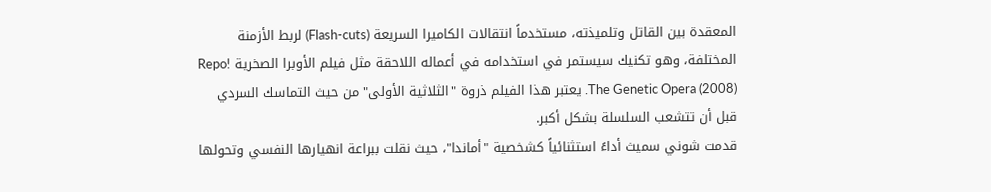المعقدة بين القاتل وتلميذته، مستخدماً انتقالات الكاميرا السريعة (Flash-cuts) لربط الأزمنة المختلفة، وهو تكنيك سيستمر في استخدامه في أعماله اللاحقة مثل فيلم الأوبرا الصخرية Repo! The Genetic Opera (2008). يعتبر هذا الفيلم ذروة "الثلاثية الأولى" من حيث التماسك السردي قبل أن تتشعب السلسلة بشكل أكبر.
قدمت شوني سميث أداءً استثنائياً كشخصية "أماندا"، حيث نقلت ببراعة انهيارها النفسي وتحولها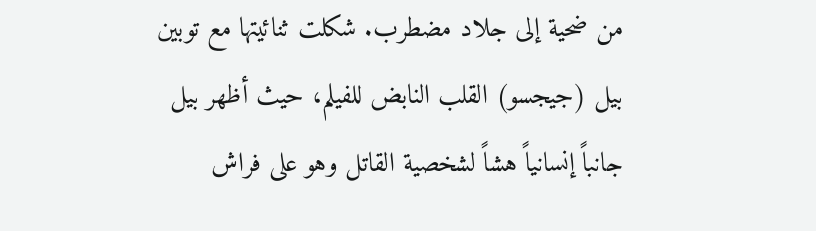من ضحية إلى جلاد مضطرب. شكلت ثنائيتها مع توبين بيل (جيجسو) القلب النابض للفيلم، حيث أظهر بيل جانباً إنسانياً هشاً لشخصية القاتل وهو على فراش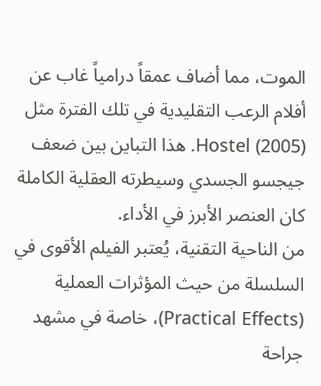الموت، مما أضاف عمقاً درامياً غاب عن أفلام الرعب التقليدية في تلك الفترة مثل Hostel (2005). هذا التباين بين ضعف جيجسو الجسدي وسيطرته العقلية الكاملة كان العنصر الأبرز في الأداء.
من الناحية التقنية، يُعتبر الفيلم الأقوى في السلسلة من حيث المؤثرات العملية (Practical Effects)، خاصة في مشهد جراحة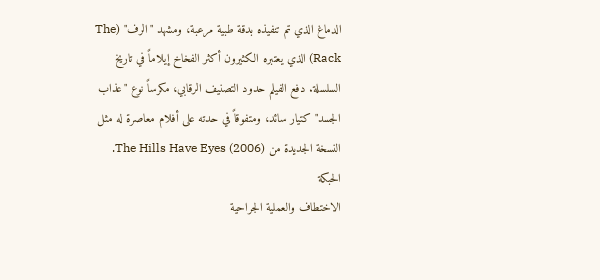الدماغ الذي تم تنفيذه بدقة طبية مرعبة، ومشهد "الرف" (The Rack) الذي يعتبره الكثيرون أكثر الفخاخ إيلاماً في تاريخ السلسلة. دفع الفيلم حدود التصنيف الرقابي، مكرساً نوع "عذاب الجسد" كتيار سائد، ومتفوقاً في حدته على أفلام معاصرة له مثل النسخة الجديدة من The Hills Have Eyes (2006).
الحبكة
الاختطاف والعملية الجراحية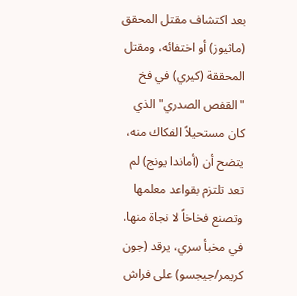بعد اكتشاف مقتل المحقق (ماثيوز) أو اختفائه، ومقتل المحققة (كيري) في فخ "القفص الصدري" الذي كان مستحيلاً الفكاك منه، يتضح أن (أماندا يونج) لم تعد تلتزم بقواعد معلمها وتصنع فخاخاً لا نجاة منها. في مخبأ سري، يرقد (جون كريمر/جيجسو) على فراش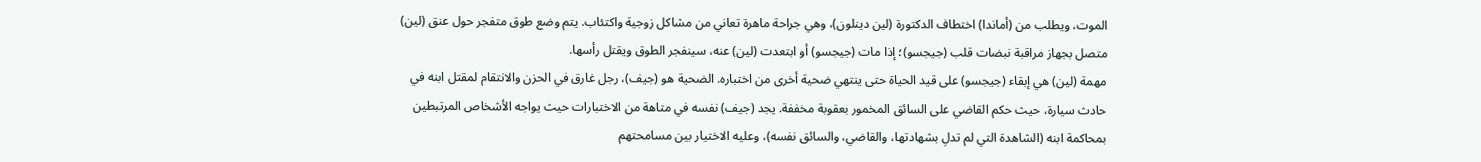الموت، ويطلب من (أماندا) اختطاف الدكتورة (لين دينلون)، وهي جراحة ماهرة تعاني من مشاكل زوجية واكتئاب. يتم وضع طوق متفجر حول عنق (لين) متصل بجهاز مراقبة نبضات قلب (جيجسو)؛ إذا مات (جيجسو) أو ابتعدت (لين) عنه، سينفجر الطوق ويقتل رأسها.
مهمة (لين) هي إبقاء (جيجسو) على قيد الحياة حتى ينتهي ضحية أخرى من اختباره. الضحية هو (جيف)، رجل غارق في الحزن والانتقام لمقتل ابنه في حادث سيارة، حيث حكم القاضي على السائق المخمور بعقوبة مخففة. يجد (جيف) نفسه في متاهة من الاختبارات حيث يواجه الأشخاص المرتبطين بمحاكمة ابنه (الشاهدة التي لم تدلِ بشهادتها، والقاضي، والسائق نفسه)، وعليه الاختيار بين مسامحتهم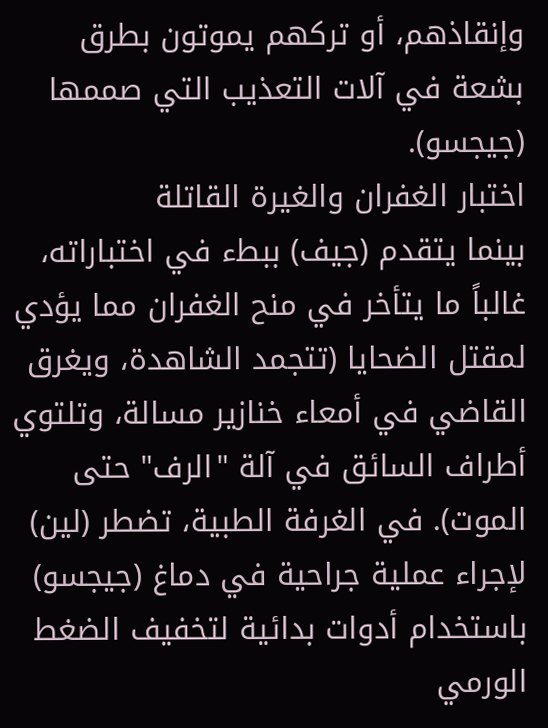وإنقاذهم، أو تركهم يموتون بطرق بشعة في آلات التعذيب التي صممها (جيجسو).
اختبار الغفران والغيرة القاتلة
بينما يتقدم (جيف) ببطء في اختباراته، غالباً ما يتأخر في منح الغفران مما يؤدي لمقتل الضحايا (تتجمد الشاهدة، ويغرق القاضي في أمعاء خنازير مسالة، وتلتوي أطراف السائق في آلة "الرف" حتى الموت). في الغرفة الطبية، تضطر (لين) لإجراء عملية جراحية في دماغ (جيجسو) باستخدام أدوات بدائية لتخفيف الضغط الورمي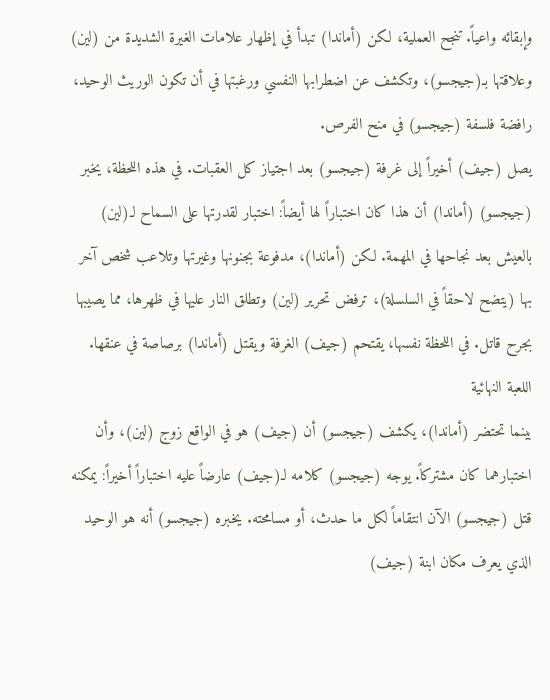وإبقائه واعياً. تنجح العملية، لكن (أماندا) تبدأ في إظهار علامات الغيرة الشديدة من (لين) وعلاقتها بـ(جيجسو)، وتكشف عن اضطرابها النفسي ورغبتها في أن تكون الوريث الوحيد، رافضة فلسفة (جيجسو) في منح الفرص.
يصل (جيف) أخيراً إلى غرفة (جيجسو) بعد اجتياز كل العقبات. في هذه اللحظة، يخبر (جيجسو) (أماندا) أن هذا كان اختباراً لها أيضاً: اختبار لقدرتها على السماح لـ(لين) بالعيش بعد نجاحها في المهمة. لكن (أماندا)، مدفوعة بجنونها وغيرتها وتلاعب شخص آخر بها (يتضح لاحقاً في السلسلة)، ترفض تحرير (لين) وتطلق النار عليها في ظهرها، مما يصيبها بجرح قاتل. في اللحظة نفسها، يقتحم (جيف) الغرفة ويقتل (أماندا) برصاصة في عنقها.
اللعبة النهائية
بينما تحتضر (أماندا)، يكشف (جيجسو) أن (جيف) هو في الواقع زوج (لين)، وأن اختبارهما كان مشتركاً. يوجه (جيجسو) كلامه لـ(جيف) عارضاً عليه اختباراً أخيراً: يمكنه قتل (جيجسو) الآن انتقاماً لكل ما حدث، أو مسامحته. يخبره (جيجسو) أنه هو الوحيد الذي يعرف مكان ابنة (جيف)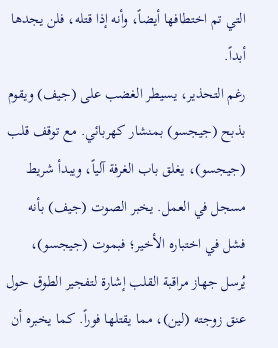التي تم اختطافها أيضاً، وأنه إذا قتله، فلن يجدها أبداً.
رغم التحذير، يسيطر الغضب على (جيف) ويقوم بذبح (جيجسو) بمنشار كهربائي. مع توقف قلب (جيجسو)، يغلق باب الغرفة آلياً، ويبدأ شريط مسجل في العمل. يخبر الصوت (جيف) بأنه فشل في اختباره الأخير؛ فبموت (جيجسو)، يُرسل جهاز مراقبة القلب إشارة لتفجير الطوق حول عنق زوجته (لين)، مما يقتلها فوراً. كما يخبره أن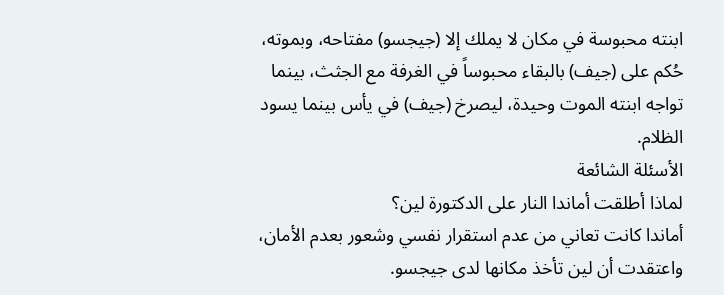ابنته محبوسة في مكان لا يملك إلا (جيجسو) مفتاحه، وبموته، حُكم على (جيف) بالبقاء محبوساً في الغرفة مع الجثث، بينما تواجه ابنته الموت وحيدة، ليصرخ (جيف) في يأس بينما يسود الظلام.
الأسئلة الشائعة
لماذا أطلقت أماندا النار على الدكتورة لين؟
أماندا كانت تعاني من عدم استقرار نفسي وشعور بعدم الأمان، واعتقدت أن لين تأخذ مكانها لدى جيجسو.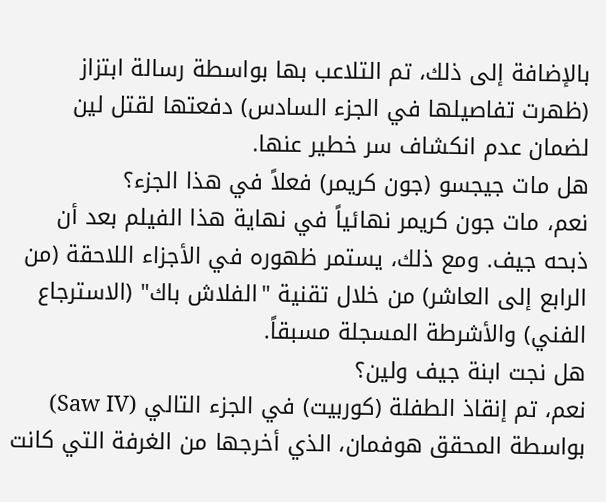بالإضافة إلى ذلك، تم التلاعب بها بواسطة رسالة ابتزاز (ظهرت تفاصيلها في الجزء السادس) دفعتها لقتل لين لضمان عدم انكشاف سر خطير عنها.
هل مات جيجسو (جون كريمر) فعلاً في هذا الجزء؟
نعم، مات جون كريمر نهائياً في نهاية هذا الفيلم بعد أن ذبحه جيف. ومع ذلك، يستمر ظهوره في الأجزاء اللاحقة (من الرابع إلى العاشر) من خلال تقنية "الفلاش باك" (الاسترجاع الفني) والأشرطة المسجلة مسبقاً.
هل نجت ابنة جيف ولين؟
نعم، تم إنقاذ الطفلة (كوربيت) في الجزء التالي (Saw IV) بواسطة المحقق هوفمان، الذي أخرجها من الغرفة التي كانت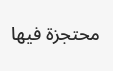محتجزة فيها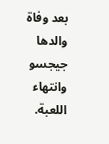بعد وفاة والدها جيجسو وانتهاء اللعبة.